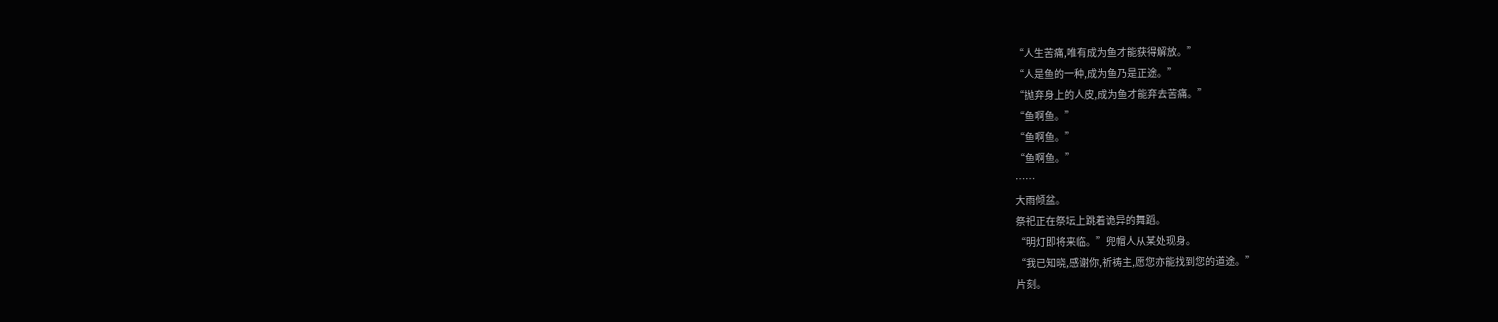“人生苦痛,唯有成为鱼才能获得解放。”
“人是鱼的一种,成为鱼乃是正途。”
“抛弃身上的人皮,成为鱼才能弃去苦痛。”
“鱼啊鱼。”
“鱼啊鱼。”
“鱼啊鱼。”
……
大雨倾盆。
祭祀正在祭坛上跳着诡异的舞蹈。
“明灯即将来临。”兜帽人从某处现身。
“我已知晓,感谢你,祈祷主,愿您亦能找到您的道途。”
片刻。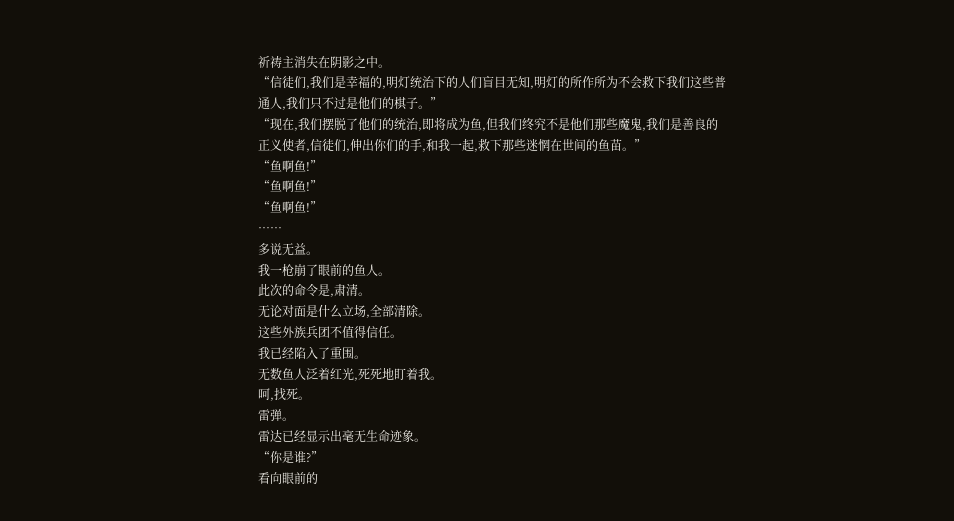祈祷主消失在阴影之中。
“信徒们,我们是幸福的,明灯统治下的人们盲目无知,明灯的所作所为不会救下我们这些普通人,我们只不过是他们的棋子。”
“现在,我们摆脱了他们的统治,即将成为鱼,但我们终究不是他们那些魔鬼,我们是善良的正义使者,信徒们,伸出你们的手,和我一起,救下那些迷惘在世间的鱼苗。”
“鱼啊鱼!”
“鱼啊鱼!”
“鱼啊鱼!”
……
多说无益。
我一枪崩了眼前的鱼人。
此次的命令是,肃清。
无论对面是什么立场,全部清除。
这些外族兵团不值得信任。
我已经陷入了重围。
无数鱼人泛着红光,死死地盯着我。
呵,找死。
雷弹。
雷达已经显示出毫无生命迹象。
“你是谁?”
看向眼前的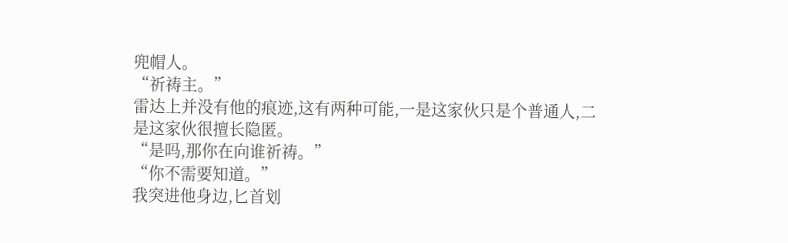兜帽人。
“祈祷主。”
雷达上并没有他的痕迹,这有两种可能,一是这家伙只是个普通人,二是这家伙很擅长隐匿。
“是吗,那你在向谁祈祷。”
“你不需要知道。”
我突进他身边,匕首划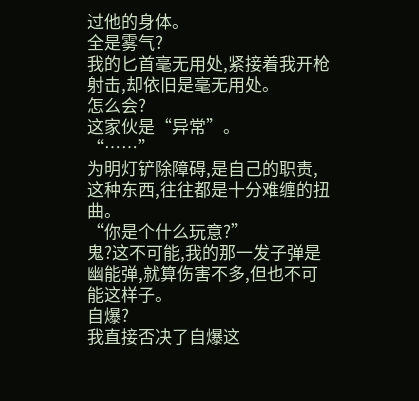过他的身体。
全是雾气?
我的匕首毫无用处,紧接着我开枪射击,却依旧是毫无用处。
怎么会?
这家伙是“异常”。
“……”
为明灯铲除障碍,是自己的职责,这种东西,往往都是十分难缠的扭曲。
“你是个什么玩意?”
鬼?这不可能,我的那一发子弹是幽能弹,就算伤害不多,但也不可能这样子。
自爆?
我直接否决了自爆这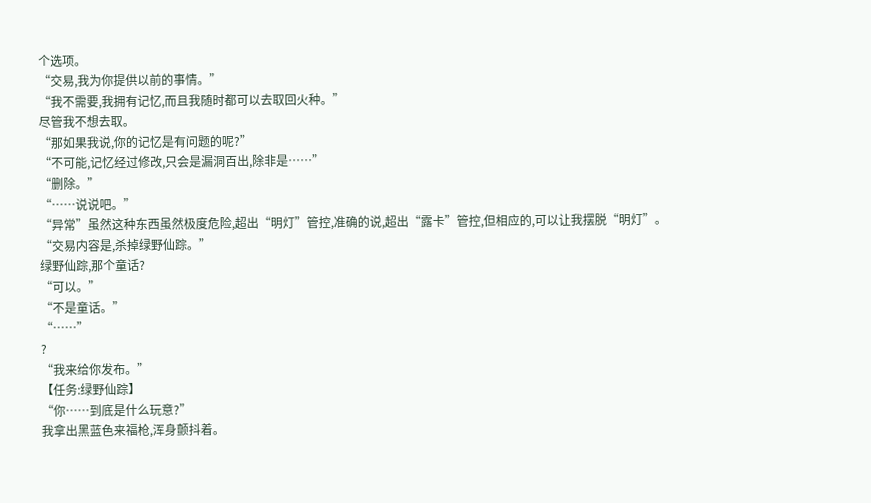个选项。
“交易,我为你提供以前的事情。”
“我不需要,我拥有记忆,而且我随时都可以去取回火种。”
尽管我不想去取。
“那如果我说,你的记忆是有问题的呢?”
“不可能,记忆经过修改,只会是漏洞百出,除非是……”
“删除。”
“……说说吧。”
“异常”虽然这种东西虽然极度危险,超出“明灯”管控,准确的说,超出“露卡”管控,但相应的,可以让我摆脱“明灯”。
“交易内容是,杀掉绿野仙踪。”
绿野仙踪,那个童话?
“可以。”
“不是童话。”
“……”
?
“我来给你发布。”
【任务:绿野仙踪】
“你……到底是什么玩意?”
我拿出黑蓝色来福枪,浑身颤抖着。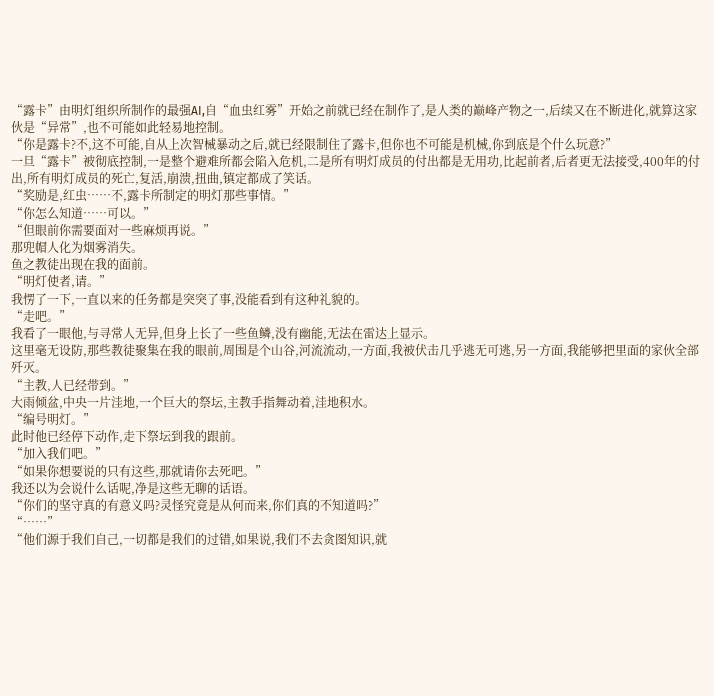“露卡”由明灯组织所制作的最强AI,自“血虫红雾”开始之前就已经在制作了,是人类的巅峰产物之一,后续又在不断进化,就算这家伙是“异常”,也不可能如此轻易地控制。
“你是露卡?不,这不可能,自从上次智械暴动之后,就已经限制住了露卡,但你也不可能是机械,你到底是个什么玩意?”
一旦“露卡”被彻底控制,一是整个避难所都会陷入危机,二是所有明灯成员的付出都是无用功,比起前者,后者更无法接受,400年的付出,所有明灯成员的死亡,复活,崩溃,扭曲,镇定都成了笑话。
“奖励是,红虫……不,露卡所制定的明灯那些事情。”
“你怎么知道……可以。”
“但眼前你需要面对一些麻烦再说。”
那兜帽人化为烟雾消失。
鱼之教徒出现在我的面前。
“明灯使者,请。”
我愣了一下,一直以来的任务都是突突了事,没能看到有这种礼貌的。
“走吧。”
我看了一眼他,与寻常人无异,但身上长了一些鱼鳞,没有幽能,无法在雷达上显示。
这里毫无设防,那些教徒聚集在我的眼前,周围是个山谷,河流流动,一方面,我被伏击几乎逃无可逃,另一方面,我能够把里面的家伙全部歼灭。
“主教,人已经带到。”
大雨倾盆,中央一片洼地,一个巨大的祭坛,主教手指舞动着,洼地积水。
“编号明灯。”
此时他已经停下动作,走下祭坛到我的跟前。
“加入我们吧。”
“如果你想要说的只有这些,那就请你去死吧。”
我还以为会说什么话呢,净是这些无聊的话语。
“你们的坚守真的有意义吗?灵怪究竟是从何而来,你们真的不知道吗?”
“……”
“他们源于我们自己,一切都是我们的过错,如果说,我们不去贪图知识,就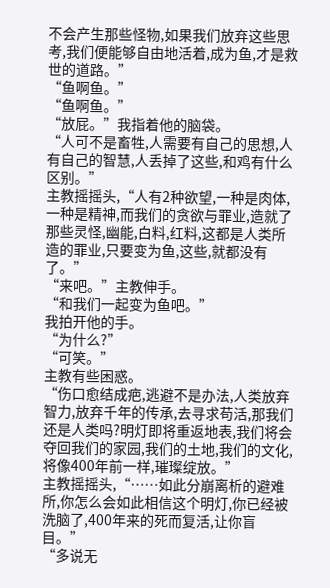不会产生那些怪物,如果我们放弃这些思考,我们便能够自由地活着,成为鱼,才是救世的道路。”
“鱼啊鱼。”
“鱼啊鱼。”
“放屁。”我指着他的脑袋。
“人可不是畜牲,人需要有自己的思想,人有自己的智慧,人丢掉了这些,和鸡有什么区别。”
主教摇摇头,“人有2种欲望,一种是肉体,一种是精神,而我们的贪欲与罪业,造就了那些灵怪,幽能,白料,红料,这都是人类所造的罪业,只要变为鱼,这些,就都没有了。”
“来吧。”主教伸手。
“和我们一起变为鱼吧。”
我拍开他的手。
“为什么?”
“可笑。”
主教有些困惑。
“伤口愈结成疤,逃避不是办法,人类放弃智力,放弃千年的传承,去寻求苟活,那我们还是人类吗?明灯即将重返地表,我们将会夺回我们的家园,我们的土地,我们的文化,将像400年前一样,璀璨绽放。”
主教摇摇头,“……如此分崩离析的避难所,你怎么会如此相信这个明灯,你已经被洗脑了,400年来的死而复活,让你盲目。”
“多说无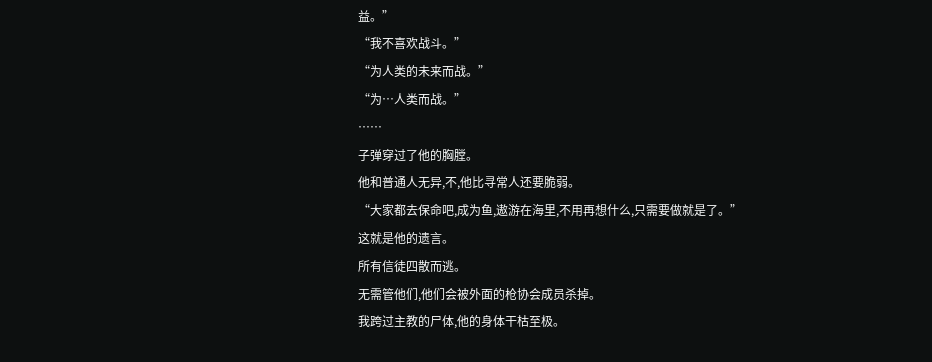益。”
“我不喜欢战斗。”
“为人类的未来而战。”
“为…人类而战。”
……
子弹穿过了他的胸膛。
他和普通人无异,不,他比寻常人还要脆弱。
“大家都去保命吧,成为鱼,遨游在海里,不用再想什么,只需要做就是了。”
这就是他的遗言。
所有信徒四散而逃。
无需管他们,他们会被外面的枪协会成员杀掉。
我跨过主教的尸体,他的身体干枯至极。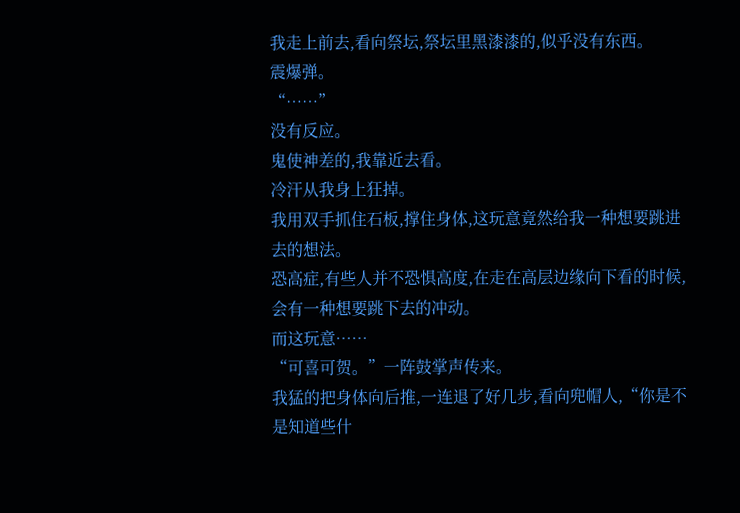我走上前去,看向祭坛,祭坛里黑漆漆的,似乎没有东西。
震爆弹。
“……”
没有反应。
鬼使神差的,我靠近去看。
冷汗从我身上狂掉。
我用双手抓住石板,撑住身体,这玩意竟然给我一种想要跳进去的想法。
恐高症,有些人并不恐惧高度,在走在高层边缘向下看的时候,会有一种想要跳下去的冲动。
而这玩意……
“可喜可贺。”一阵鼓掌声传来。
我猛的把身体向后推,一连退了好几步,看向兜帽人,“你是不是知道些什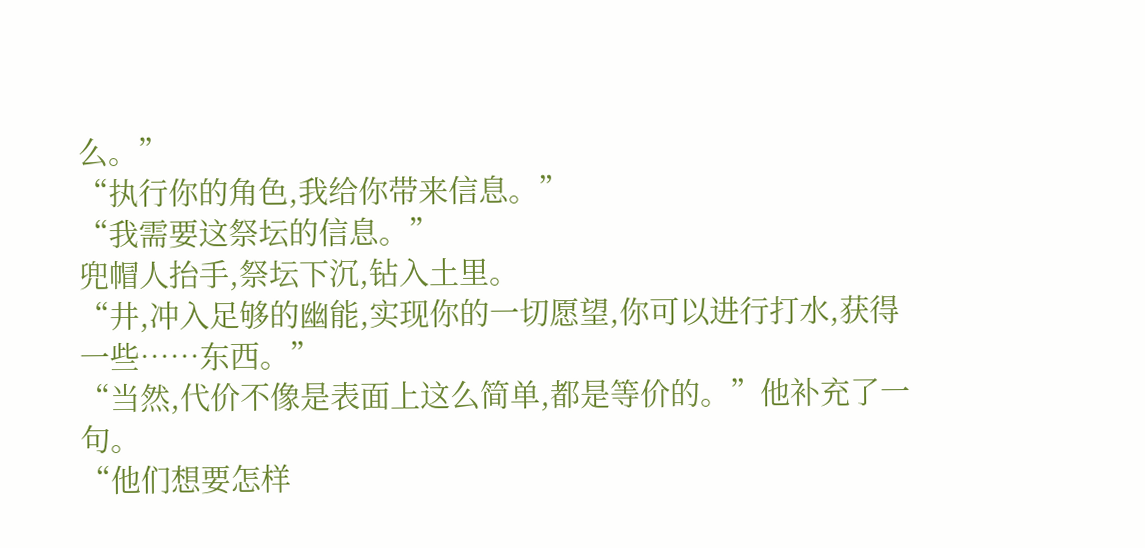么。”
“执行你的角色,我给你带来信息。”
“我需要这祭坛的信息。”
兜帽人抬手,祭坛下沉,钻入土里。
“井,冲入足够的幽能,实现你的一切愿望,你可以进行打水,获得一些……东西。”
“当然,代价不像是表面上这么简单,都是等价的。”他补充了一句。
“他们想要怎样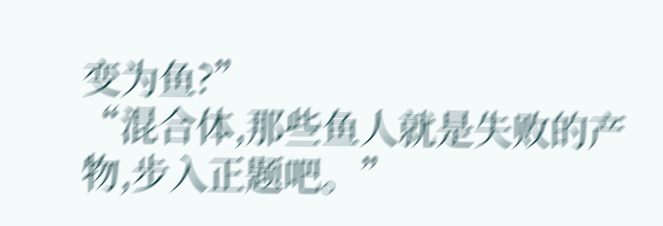变为鱼?”
“混合体,那些鱼人就是失败的产物,步入正题吧。”